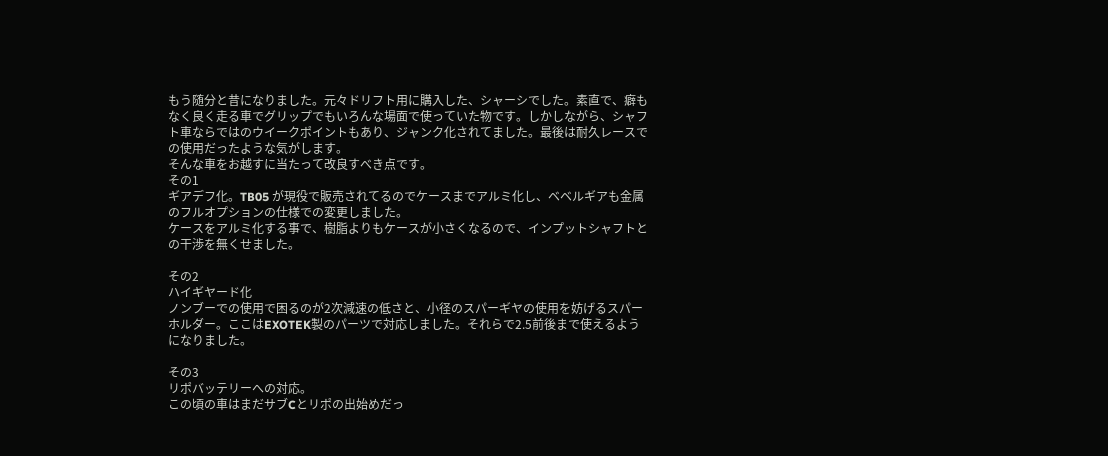もう随分と昔になりました。元々ドリフト用に購入した、シャーシでした。素直で、癖もなく良く走る車でグリップでもいろんな場面で使っていた物です。しかしながら、シャフト車ならではのウイークポイントもあり、ジャンク化されてました。最後は耐久レースでの使用だったような気がします。
そんな車をお越すに当たって改良すべき点です。
その1
ギアデフ化。TB05 が現役で販売されてるのでケースまでアルミ化し、ベベルギアも金属のフルオプションの仕様での変更しました。
ケースをアルミ化する事で、樹脂よりもケースが小さくなるので、インプットシャフトとの干渉を無くせました。

その2
ハイギヤード化
ノンブーでの使用で困るのが2次減速の低さと、小径のスパーギヤの使用を妨げるスパーホルダー。ここはEXOTEK製のパーツで対応しました。それらで2.5前後まで使えるようになりました。

その3
リポバッテリーへの対応。
この頃の車はまだサブCとリポの出始めだっ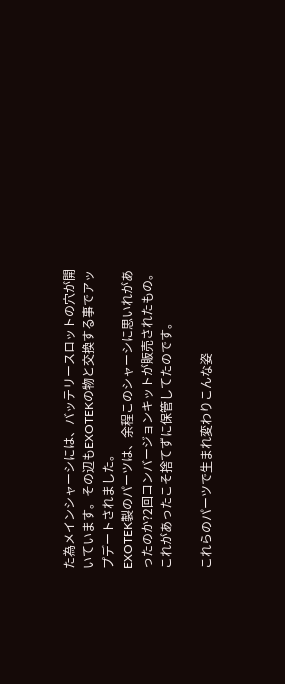た為メインシャーシには、バッテリースロットの穴が開いています。その辺もEXOTEKの物と交換する事でアップデートされました。
EXOTEK製のパーツは、余程このシャーシに思いれがあったのか?2回コンバージョンキットが販売されたもの。これがあったこそ捨てずに保管してたのです。

これらのパーツで生まれ変わりこんな姿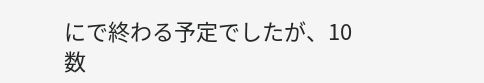にで終わる予定でしたが、10数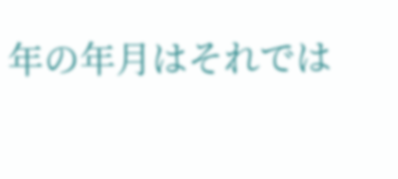年の年月はそれでは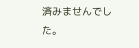済みませんでした。